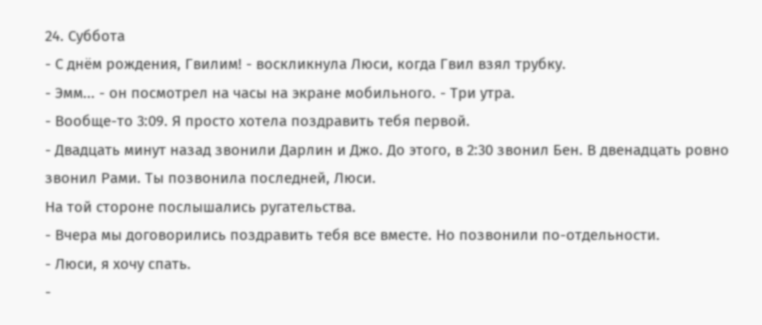24. Суббота
- С днём рождения, Гвилим! - воскликнула Люси, когда Гвил взял трубку.
- Эмм... - он посмотрел на часы на экране мобильного. - Три утра.
- Вообще-то 3:09. Я просто хотела поздравить тебя первой.
- Двадцать минут назад звонили Дарлин и Джо. До этого, в 2:30 звонил Бен. В двенадцать ровно звонил Рами. Ты позвонила последней, Люси.
На той стороне послышались ругательства.
- Вчера мы договорились поздравить тебя все вместе. Но позвонили по-отдельности.
- Люси, я хочу спать.
-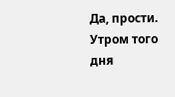Да, прости.
Утром того дня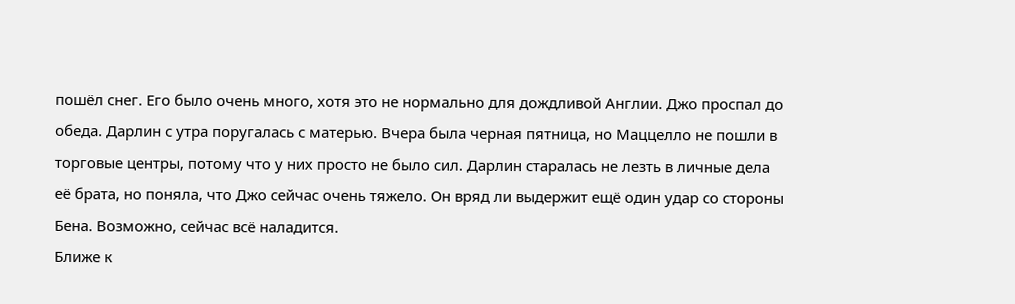пошёл снег. Его было очень много, хотя это не нормально для дождливой Англии. Джо проспал до обеда. Дарлин с утра поругалась с матерью. Вчера была черная пятница, но Маццелло не пошли в торговые центры, потому что у них просто не было сил. Дарлин старалась не лезть в личные дела её брата, но поняла, что Джо сейчас очень тяжело. Он вряд ли выдержит ещё один удар со стороны Бена. Возможно, сейчас всё наладится.
Ближе к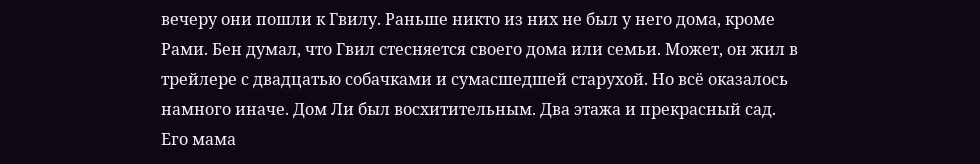вечеру они пошли к Гвилу. Раньше никто из них не был у него дома, кроме Рами. Бен думал, что Гвил стесняется своего дома или семьи. Может, он жил в трейлере с двадцатью собачками и сумасшедшей старухой. Но всё оказалось намного иначе. Дом Ли был восхитительным. Два этажа и прекрасный сад. Его мама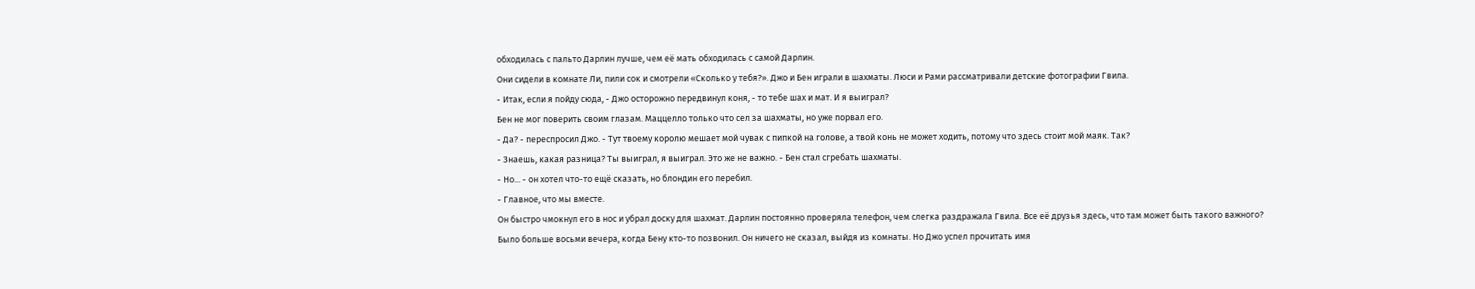обходилась с пальто Дарлин лучше, чем её мать обходилась с самой Дарлин.
Они сидели в комнате Ли, пили сок и смотрели «Сколько у тебя?». Джо и Бен играли в шахматы. Люси и Рами рассматривали детские фотографии Гвила.
- Итак, если я пойду сюда, - Джо осторожно передвинул коня, - то тебе шах и мат. И я выиграл?
Бен не мог поверить своим глазам. Маццелло только что сел за шахматы, но уже порвал его.
- Да? - переспросил Джо. - Тут твоему королю мешает мой чувак с пипкой на голове, а твой конь не может ходить, потому что здесь стоит мой маяк. Так?
- Знаешь, какая разница? Ты выиграл, я выиграл. Это же не важно. - Бен стал сгребать шахматы.
- Но... - он хотел что-то ещё сказать, но блондин его перебил.
- Главное, что мы вместе.
Он быстро чмокнул его в нос и убрал доску для шахмат. Дарлин постоянно проверяла телефон, чем слегка раздражала Гвила. Все её друзья здесь, что там может быть такого важного?
Было больше восьми вечера, когда Бену кто-то позвонил. Он ничего не сказал, выйдя из комнаты. Но Джо успел прочитать имя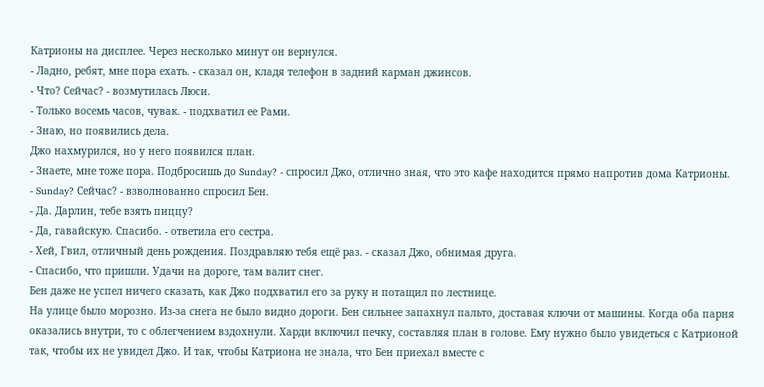Катрионы на дисплее. Через несколько минут он вернулся.
- Ладно, ребят, мне пора ехать. - сказал он, кладя телефон в задний карман джинсов.
- Что? Сейчас? - возмутилась Люси.
- Только восемь часов, чувак. - подхватил ее Рами.
- Знаю, но появились дела.
Джо нахмурился, но у него появился план.
- Знаете, мне тоже пора. Подбросишь до Sunday? - спросил Джо, отлично зная, что это кафе находится прямо напротив дома Катрионы.
- Sunday? Сейчас? - взволнованно спросил Бен.
- Да. Дарлин, тебе взять пиццу?
- Да, гавайскую. Спасибо. - ответила его сестра.
- Хей, Гвил, отличный день рождения. Поздравляю тебя ещё раз. - сказал Джо, обнимая друга.
- Спасибо, что пришли. Удачи на дороге, там валит снег.
Бен даже не успел ничего сказать, как Джо подхватил его за руку и потащил по лестнице.
На улице было морозно. Из-за снега не было видно дороги. Бен сильнее запахнул пальто, доставая ключи от машины. Когда оба парня оказались внутри, то с облегчением вздохнули. Харди включил печку, составляя план в голове. Ему нужно было увидеться с Катрионой так, чтобы их не увидел Джо. И так, чтобы Катриона не знала, что Бен приехал вместе с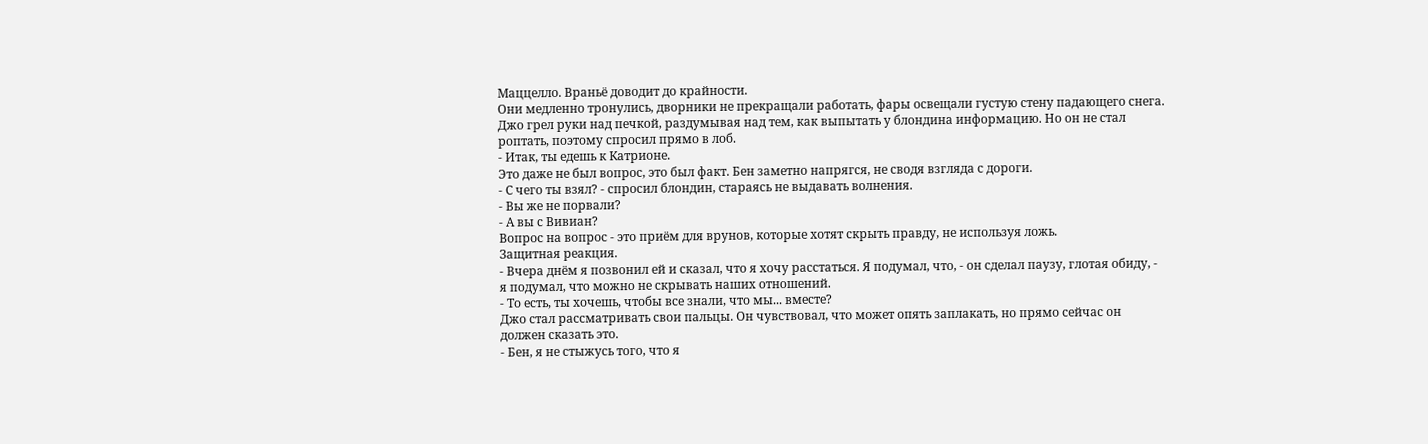Маццелло. Враньё доводит до крайности.
Они медленно тронулись, дворники не прекращали работать, фары освещали густую стену падающего снега. Джо грел руки над печкой, раздумывая над тем, как выпытать у блондина информацию. Но он не стал роптать, поэтому спросил прямо в лоб.
- Итак, ты едешь к Катрионе.
Это даже не был вопрос, это был факт. Бен заметно напрягся, не сводя взгляда с дороги.
- С чего ты взял? - спросил блондин, стараясь не выдавать волнения.
- Вы же не порвали?
- А вы с Вивиан?
Вопрос на вопрос - это приём для врунов, которые хотят скрыть правду, не используя ложь.
Защитная реакция.
- Вчера днём я позвонил ей и сказал, что я хочу расстаться. Я подумал, что, - он сделал паузу, глотая обиду, - я подумал, что можно не скрывать наших отношений.
- То есть, ты хочешь, чтобы все знали, что мы... вместе?
Джо стал рассматривать свои пальцы. Он чувствовал, что может опять заплакать, но прямо сейчас он должен сказать это.
- Бен, я не стыжусь того, что я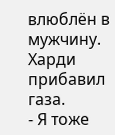влюблён в мужчину.
Харди прибавил газа.
- Я тоже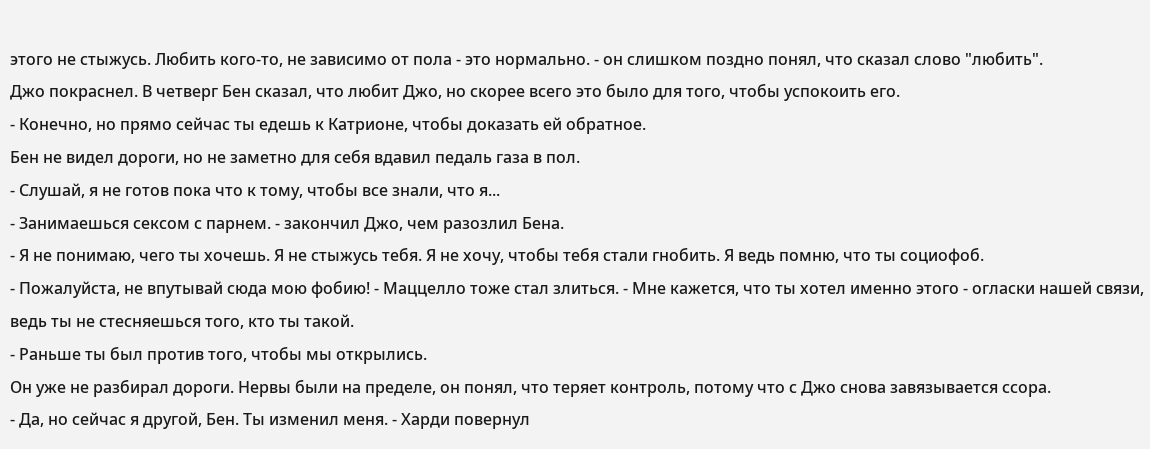этого не стыжусь. Любить кого-то, не зависимо от пола - это нормально. - он слишком поздно понял, что сказал слово "любить".
Джо покраснел. В четверг Бен сказал, что любит Джо, но скорее всего это было для того, чтобы успокоить его.
- Конечно, но прямо сейчас ты едешь к Катрионе, чтобы доказать ей обратное.
Бен не видел дороги, но не заметно для себя вдавил педаль газа в пол.
- Слушай, я не готов пока что к тому, чтобы все знали, что я...
- Занимаешься сексом с парнем. - закончил Джо, чем разозлил Бена.
- Я не понимаю, чего ты хочешь. Я не стыжусь тебя. Я не хочу, чтобы тебя стали гнобить. Я ведь помню, что ты социофоб.
- Пожалуйста, не впутывай сюда мою фобию! - Маццелло тоже стал злиться. - Мне кажется, что ты хотел именно этого - огласки нашей связи, ведь ты не стесняешься того, кто ты такой.
- Раньше ты был против того, чтобы мы открылись.
Он уже не разбирал дороги. Нервы были на пределе, он понял, что теряет контроль, потому что с Джо снова завязывается ссора.
- Да, но сейчас я другой, Бен. Ты изменил меня. - Харди повернул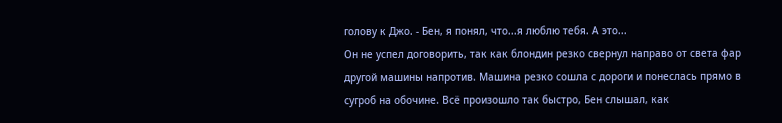голову к Джо. - Бен, я понял, что...я люблю тебя. А это...
Он не успел договорить, так как блондин резко свернул направо от света фар другой машины напротив. Машина резко сошла с дороги и понеслась прямо в сугроб на обочине. Всё произошло так быстро, Бен слышал, как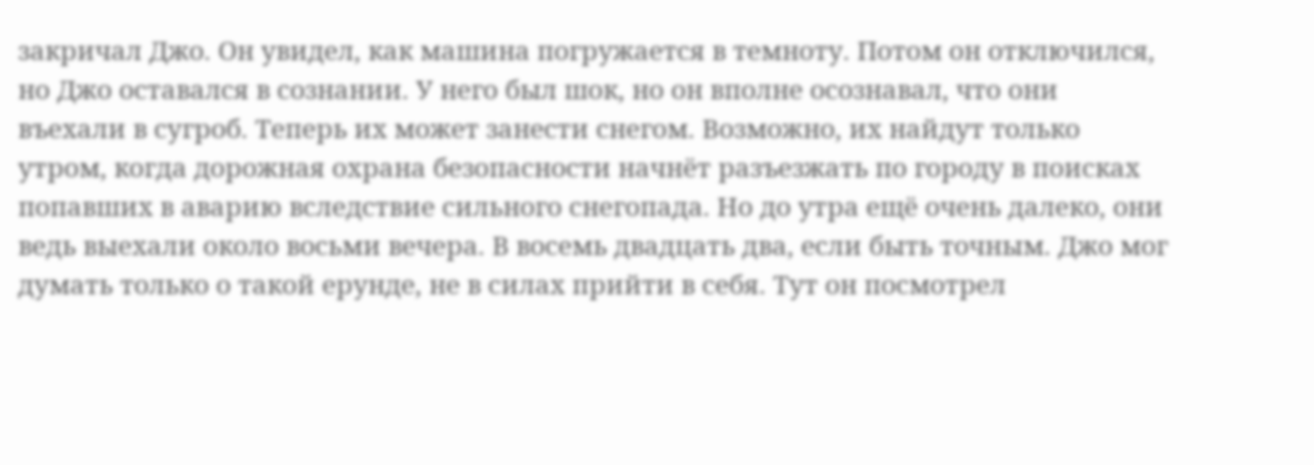закричал Джо. Он увидел, как машина погружается в темноту. Потом он отключился, но Джо оставался в сознании. У него был шок, но он вполне осознавал, что они въехали в сугроб. Теперь их может занести снегом. Возможно, их найдут только утром, когда дорожная охрана безопасности начнёт разъезжать по городу в поисках попавших в аварию вследствие сильного снегопада. Но до утра ещё очень далеко, они ведь выехали около восьми вечера. В восемь двадцать два, если быть точным. Джо мог думать только о такой ерунде, не в силах прийти в себя. Тут он посмотрел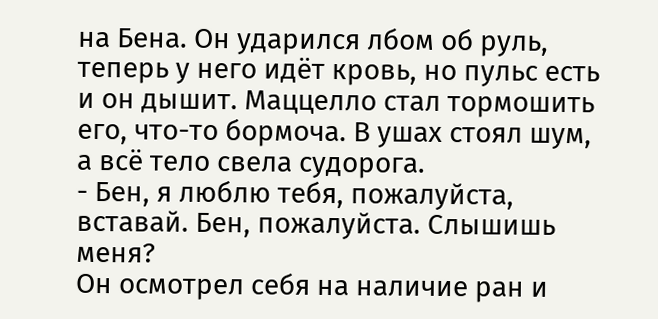на Бена. Он ударился лбом об руль, теперь у него идёт кровь, но пульс есть и он дышит. Маццелло стал тормошить его, что-то бормоча. В ушах стоял шум, а всё тело свела судорога.
- Бен, я люблю тебя, пожалуйста, вставай. Бен, пожалуйста. Слышишь меня?
Он осмотрел себя на наличие ран и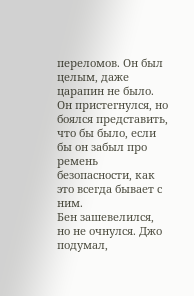переломов. Он был целым, даже царапин не было. Он пристегнулся, но боялся представить, что бы было, если бы он забыл про ремень безопасности, как это всегда бывает с ним.
Бен зашевелился, но не очнулся. Джо подумал,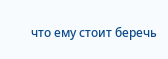что ему стоит беречь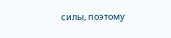силы, поэтому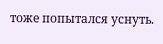тоже попытался уснуть.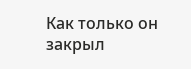Как только он закрыл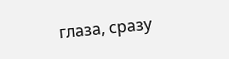глаза, сразу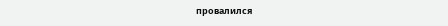провалился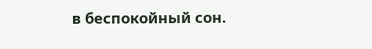в беспокойный сон.